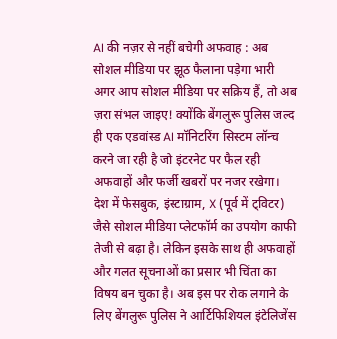AI की नज़र से नहीं बचेगी अफवाह : अब सोशल मीडिया पर झूठ फैलाना पड़ेगा भारी
अगर आप सोशल मीडिया पर सक्रिय हैं, तो अब ज़रा संभल जाइए! क्योंकि बेंगलुरू पुलिस जल्द ही एक एडवांस्ड AI मॉनिटरिंग सिस्टम लॉन्च करने जा रही है जो इंटरनेट पर फैल रही अफवाहों और फर्जी खबरों पर नजर रखेगा।
देश में फेसबुक, इंस्टाग्राम, X (पूर्व में ट्विटर) जैसे सोशल मीडिया प्लेटफॉर्म का उपयोग काफी तेजी से बढ़ा है। लेकिन इसके साथ ही अफवाहों और गलत सूचनाओं का प्रसार भी चिंता का विषय बन चुका है। अब इस पर रोक लगाने के लिए बेंगलुरू पुलिस ने आर्टिफिशियल इंटेलिजेंस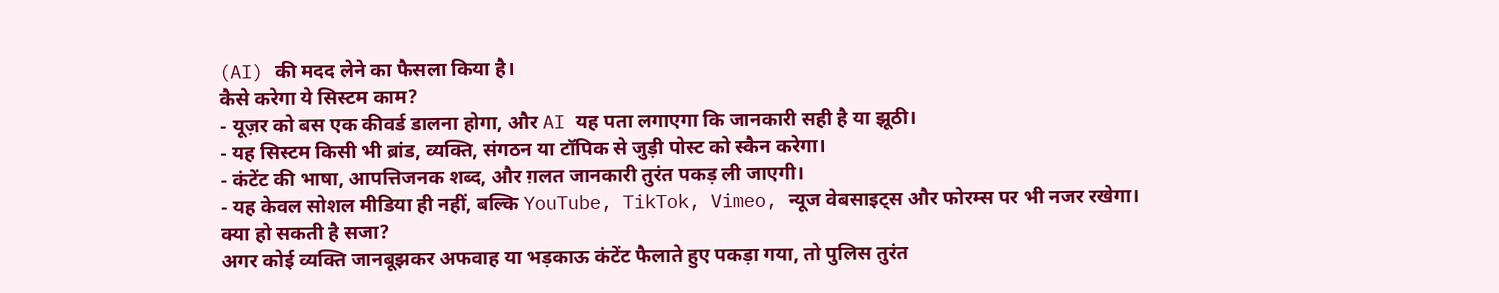(AI) की मदद लेने का फैसला किया है।
कैसे करेगा ये सिस्टम काम?
- यूज़र को बस एक कीवर्ड डालना होगा, और AI यह पता लगाएगा कि जानकारी सही है या झूठी।
- यह सिस्टम किसी भी ब्रांड, व्यक्ति, संगठन या टॉपिक से जुड़ी पोस्ट को स्कैन करेगा।
- कंटेंट की भाषा, आपत्तिजनक शब्द, और ग़लत जानकारी तुरंत पकड़ ली जाएगी।
- यह केवल सोशल मीडिया ही नहीं, बल्कि YouTube, TikTok, Vimeo, न्यूज वेबसाइट्स और फोरम्स पर भी नजर रखेगा।
क्या हो सकती है सजा?
अगर कोई व्यक्ति जानबूझकर अफवाह या भड़काऊ कंटेंट फैलाते हुए पकड़ा गया, तो पुलिस तुरंत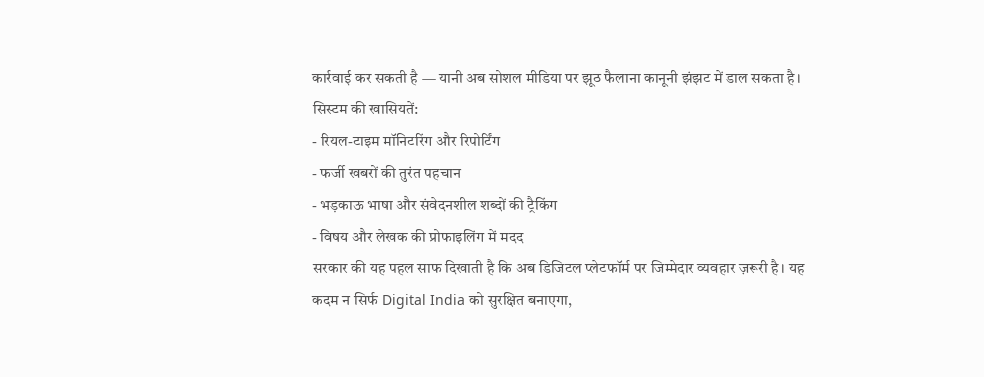कार्रवाई कर सकती है — यानी अब सोशल मीडिया पर झूठ फैलाना कानूनी झंझट में डाल सकता है।
सिस्टम की खासियतें:
- रियल-टाइम मॉनिटरिंग और रिपोर्टिंग
- फर्जी खबरों की तुरंत पहचान
- भड़काऊ भाषा और संवेदनशील शब्दों की ट्रैकिंग
- विषय और लेखक की प्रोफाइलिंग में मदद
सरकार की यह पहल साफ दिखाती है कि अब डिजिटल प्लेटफॉर्म पर जिम्मेदार व्यवहार ज़रूरी है। यह कदम न सिर्फ Digital India को सुरक्षित बनाएगा,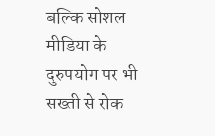बल्कि सोशल मीडिया के दुरुपयोग पर भी सख्ती से रोक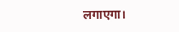लगाएगा।